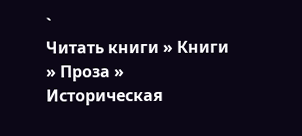`
Читать книги » Книги » Проза » Историческая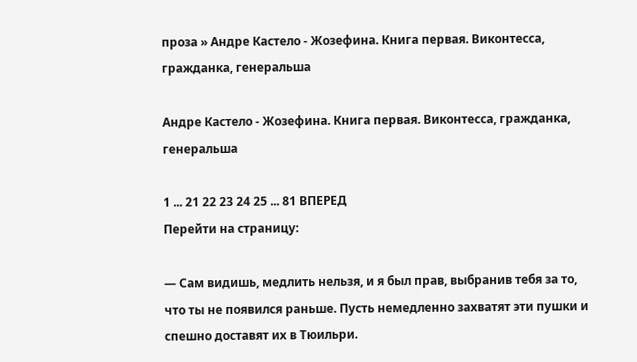проза » Андре Кастело - Жозефина. Книга первая. Виконтесса, гражданка, генеральша

Андре Кастело - Жозефина. Книга первая. Виконтесса, гражданка, генеральша

1 ... 21 22 23 24 25 ... 81 ВПЕРЕД
Перейти на страницу:

— Сам видишь, медлить нельзя, и я был прав, выбранив тебя за то, что ты не появился раньше. Пусть немедленно захватят эти пушки и спешно доставят их в Тюильри.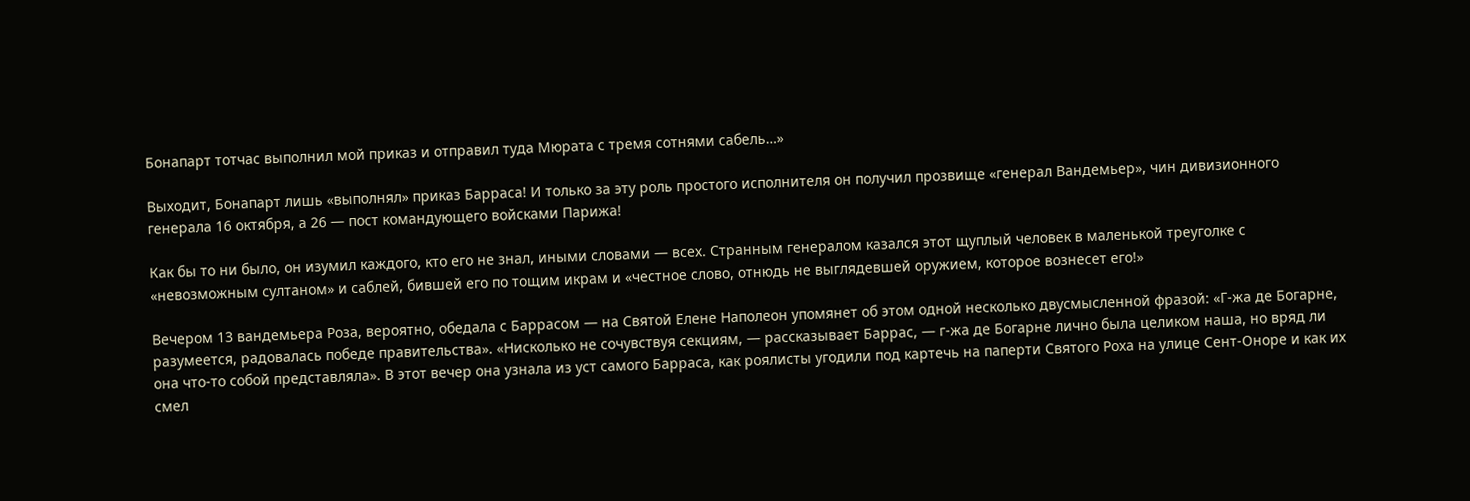Бонапарт тотчас выполнил мой приказ и отправил туда Мюрата с тремя сотнями сабель…»

Выходит, Бонапарт лишь «выполнял» приказ Барраса! И только за эту роль простого исполнителя он получил прозвище «генерал Вандемьер», чин дивизионного генерала 16 октября, а 26 — пост командующего войсками Парижа!

Как бы то ни было, он изумил каждого, кто его не знал, иными словами — всех. Странным генералом казался этот щуплый человек в маленькой треуголке с «невозможным султаном» и саблей, бившей его по тощим икрам и «честное слово, отнюдь не выглядевшей оружием, которое вознесет его!»

Вечером 13 вандемьера Роза, вероятно, обедала с Баррасом — на Святой Елене Наполеон упомянет об этом одной несколько двусмысленной фразой: «Г-жа де Богарне, разумеется, радовалась победе правительства». «Нисколько не сочувствуя секциям, — рассказывает Баррас, — г-жа де Богарне лично была целиком наша, но вряд ли она что-то собой представляла». В этот вечер она узнала из уст самого Барраса, как роялисты угодили под картечь на паперти Святого Роха на улице Сент-Оноре и как их смел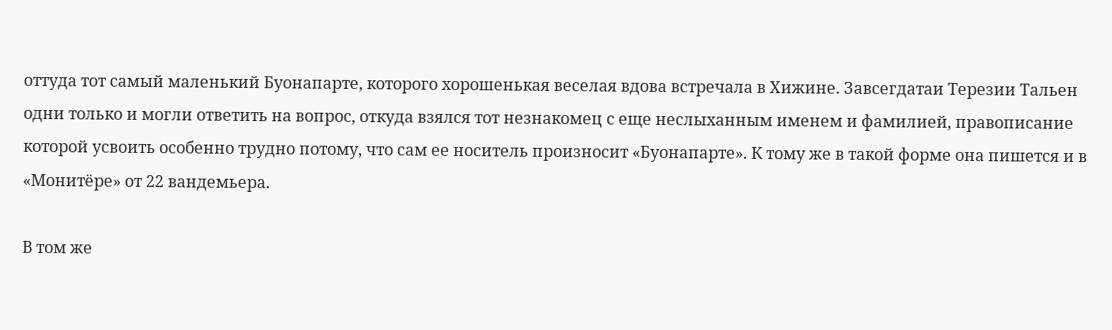оттуда тот самый маленький Буонапарте, которого хорошенькая веселая вдова встречала в Хижине. Завсегдатаи Терезии Тальен одни только и могли ответить на вопрос, откуда взялся тот незнакомец с еще неслыханным именем и фамилией, правописание которой усвоить особенно трудно потому, что сам ее носитель произносит «Буонапарте». К тому же в такой форме она пишется и в «Монитёре» от 22 вандемьера.

В том же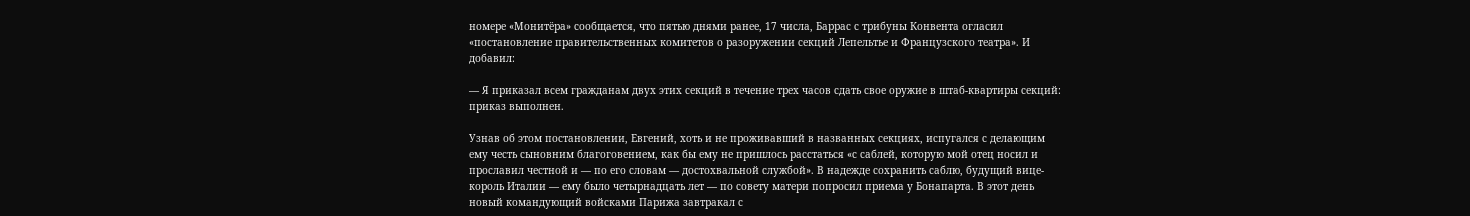номере «Монитёра» сообщается, что пятью днями ранее, 17 числа, Баррас с трибуны Конвента огласил «постановление правительственных комитетов о разоружении секций Лепельтье и Французского театра». И добавил:

— Я приказал всем гражданам двух этих секций в течение трех часов сдать свое оружие в штаб-квартиры секций: приказ выполнен.

Узнав об этом постановлении, Евгений, хоть и не проживавший в названных секциях, испугался с делающим ему честь сыновним благоговением, как бы ему не пришлось расстаться «с саблей, которую мой отец носил и прославил честной и — по его словам — достохвальной службой». В надежде сохранить саблю, будущий вице-король Италии — ему было четырнадцать лет — по совету матери попросил приема у Бонапарта. В этот день новый командующий войсками Парижа завтракал с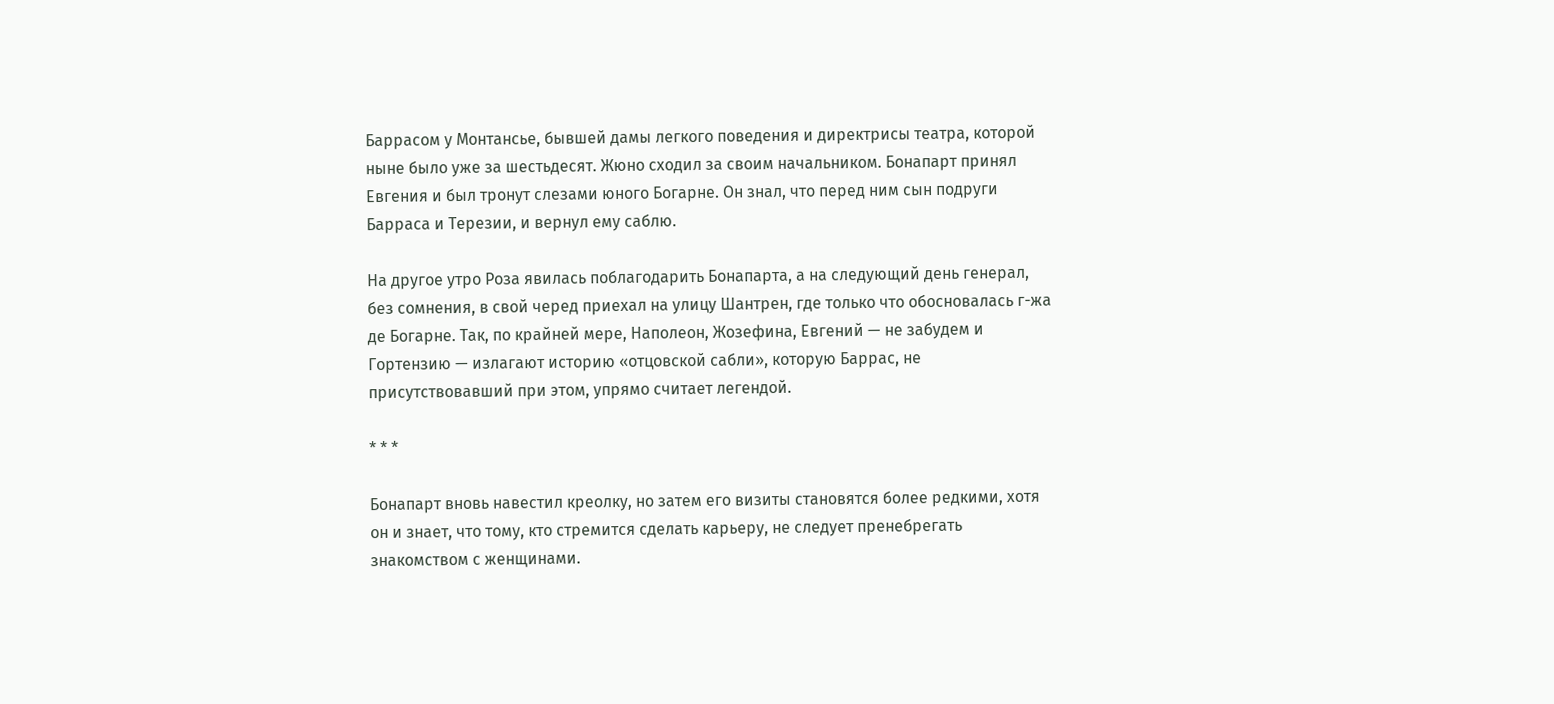Баррасом у Монтансье, бывшей дамы легкого поведения и директрисы театра, которой ныне было уже за шестьдесят. Жюно сходил за своим начальником. Бонапарт принял Евгения и был тронут слезами юного Богарне. Он знал, что перед ним сын подруги Барраса и Терезии, и вернул ему саблю.

На другое утро Роза явилась поблагодарить Бонапарта, а на следующий день генерал, без сомнения, в свой черед приехал на улицу Шантрен, где только что обосновалась г-жа де Богарне. Так, по крайней мере, Наполеон, Жозефина, Евгений — не забудем и Гортензию — излагают историю «отцовской сабли», которую Баррас, не присутствовавший при этом, упрямо считает легендой.

* * *

Бонапарт вновь навестил креолку, но затем его визиты становятся более редкими, хотя он и знает, что тому, кто стремится сделать карьеру, не следует пренебрегать знакомством с женщинами.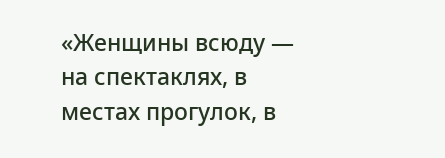«Женщины всюду — на спектаклях, в местах прогулок, в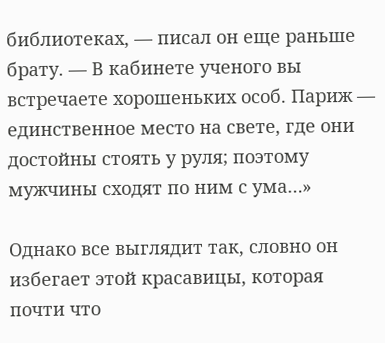библиотеках, — писал он еще раньше брату. — В кабинете ученого вы встречаете хорошеньких особ. Париж — единственное место на свете, где они достойны стоять у руля; поэтому мужчины сходят по ним с ума…»

Однако все выглядит так, словно он избегает этой красавицы, которая почти что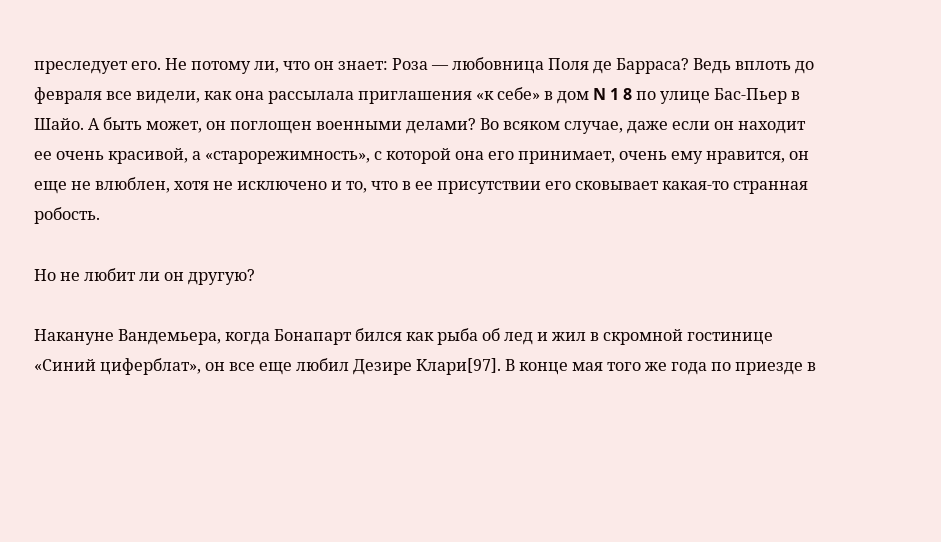преследует его. Не потому ли, что он знает: Роза — любовница Поля де Барраса? Ведь вплоть до февраля все видели, как она рассылала приглашения «к себе» в дом N 1 8 по улице Бас-Пьер в Шайо. А быть может, он поглощен военными делами? Во всяком случае, даже если он находит ее очень красивой, а «старорежимность», с которой она его принимает, очень ему нравится, он еще не влюблен, хотя не исключено и то, что в ее присутствии его сковывает какая-то странная робость.

Но не любит ли он другую?

Накануне Вандемьера, когда Бонапарт бился как рыба об лед и жил в скромной гостинице «Синий циферблат», он все еще любил Дезире Клари[97]. В конце мая того же года по приезде в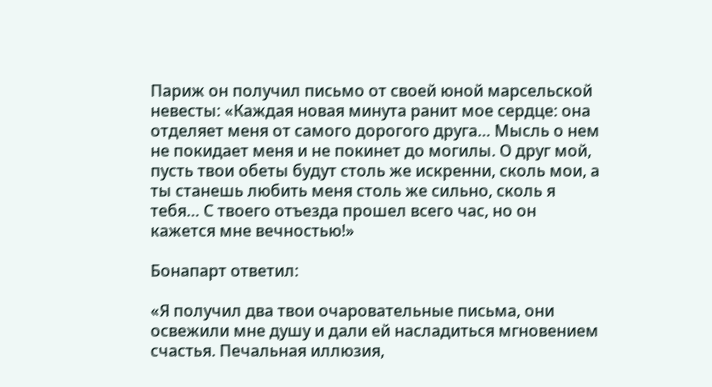Париж он получил письмо от своей юной марсельской невесты: «Каждая новая минута ранит мое сердце: она отделяет меня от самого дорогого друга… Мысль о нем не покидает меня и не покинет до могилы. О друг мой, пусть твои обеты будут столь же искренни, сколь мои, а ты станешь любить меня столь же сильно, сколь я тебя… С твоего отъезда прошел всего час, но он кажется мне вечностью!»

Бонапарт ответил:

«Я получил два твои очаровательные письма, они освежили мне душу и дали ей насладиться мгновением счастья. Печальная иллюзия,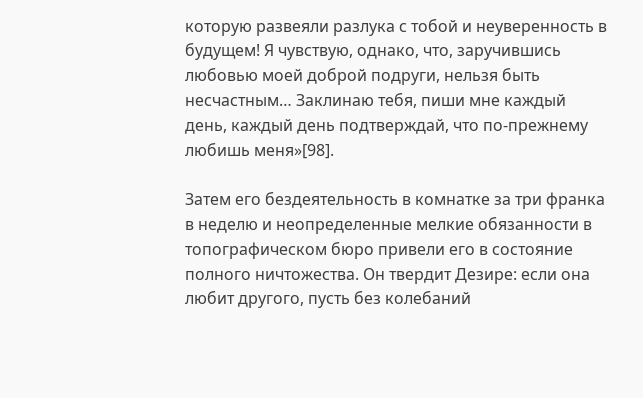которую развеяли разлука с тобой и неуверенность в будущем! Я чувствую, однако, что, заручившись любовью моей доброй подруги, нельзя быть несчастным… Заклинаю тебя, пиши мне каждый день, каждый день подтверждай, что по-прежнему любишь меня»[98].

Затем его бездеятельность в комнатке за три франка в неделю и неопределенные мелкие обязанности в топографическом бюро привели его в состояние полного ничтожества. Он твердит Дезире: если она любит другого, пусть без колебаний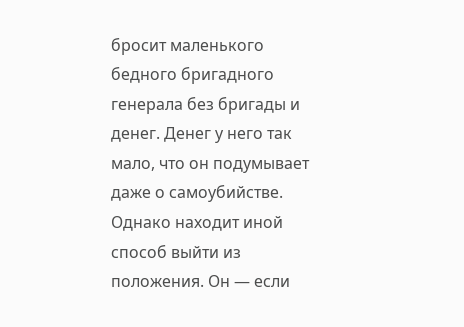бросит маленького бедного бригадного генерала без бригады и денег. Денег у него так мало, что он подумывает даже о самоубийстве. Однако находит иной способ выйти из положения. Он — если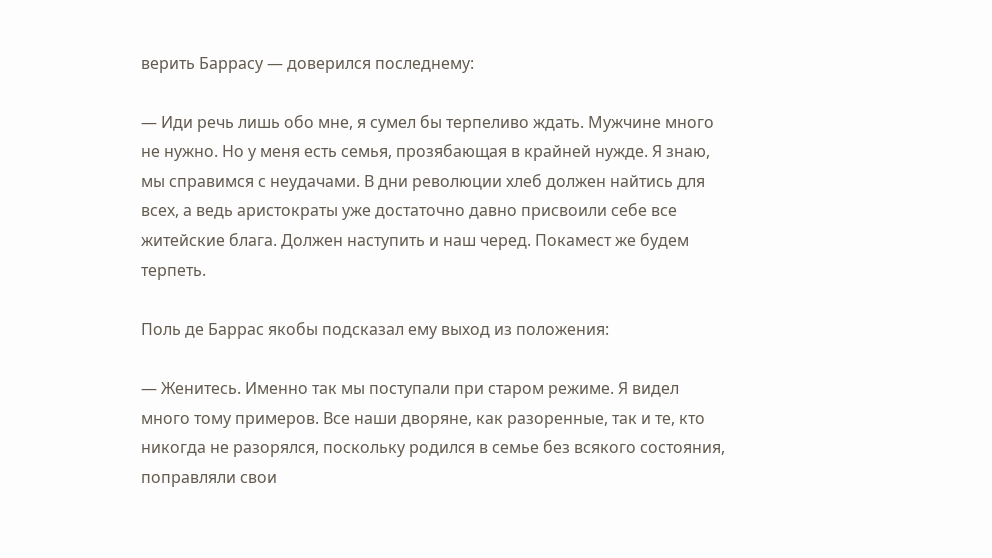верить Баррасу — доверился последнему:

— Иди речь лишь обо мне, я сумел бы терпеливо ждать. Мужчине много не нужно. Но у меня есть семья, прозябающая в крайней нужде. Я знаю, мы справимся с неудачами. В дни революции хлеб должен найтись для всех, а ведь аристократы уже достаточно давно присвоили себе все житейские блага. Должен наступить и наш черед. Покамест же будем терпеть.

Поль де Баррас якобы подсказал ему выход из положения:

— Женитесь. Именно так мы поступали при старом режиме. Я видел много тому примеров. Все наши дворяне, как разоренные, так и те, кто никогда не разорялся, поскольку родился в семье без всякого состояния, поправляли свои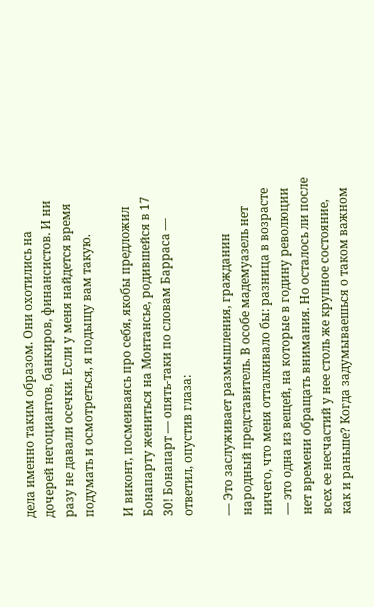дела именно таким образом. Они охотились на дочерей негоциантов, банкиров, финансистов. И ни разу не давали осечки. Если у меня найдется время подумать и осмотреться, я подыщу вам такую.

И виконт, посмеиваясь про себя, якобы предложил Бонапарту жениться на Монтансье, родившейся в 17 30! Бонапарт — опять-таки по словам Барраса — ответил, опустив глаза:

— Это заслуживает размышления, гражданин народный представитель. В особе мадемуазель нет ничего, что меня отталкивало бы: разница в возрасте — это одна из вещей, на которые в годину революции нет времени обращать внимания. Но осталось ли после всех ее несчастий у нее столь же крупное состояние, как и раньше? Когда задумываешься о таком важном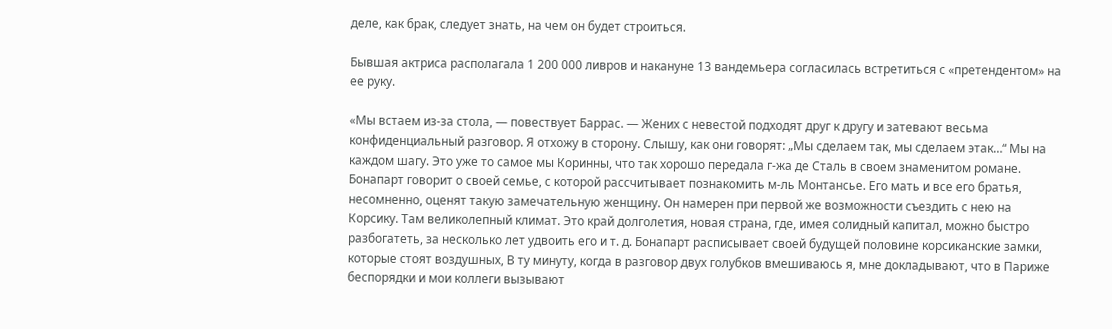деле, как брак, следует знать, на чем он будет строиться.

Бывшая актриса располагала 1 200 000 ливров и накануне 13 вандемьера согласилась встретиться с «претендентом» на ее руку.

«Мы встаем из-за стола, — повествует Баррас. — Жених с невестой подходят друг к другу и затевают весьма конфиденциальный разговор. Я отхожу в сторону. Слышу, как они говорят: „Мы сделаем так, мы сделаем этак…“ Мы на каждом шагу. Это уже то самое мы Коринны, что так хорошо передала г-жа де Сталь в своем знаменитом романе. Бонапарт говорит о своей семье, с которой рассчитывает познакомить м-ль Монтансье. Его мать и все его братья, несомненно, оценят такую замечательную женщину. Он намерен при первой же возможности съездить с нею на Корсику. Там великолепный климат. Это край долголетия, новая страна, где, имея солидный капитал, можно быстро разбогатеть, за несколько лет удвоить его и т. д. Бонапарт расписывает своей будущей половине корсиканские замки, которые стоят воздушных, В ту минуту, когда в разговор двух голубков вмешиваюсь я, мне докладывают, что в Париже беспорядки и мои коллеги вызывают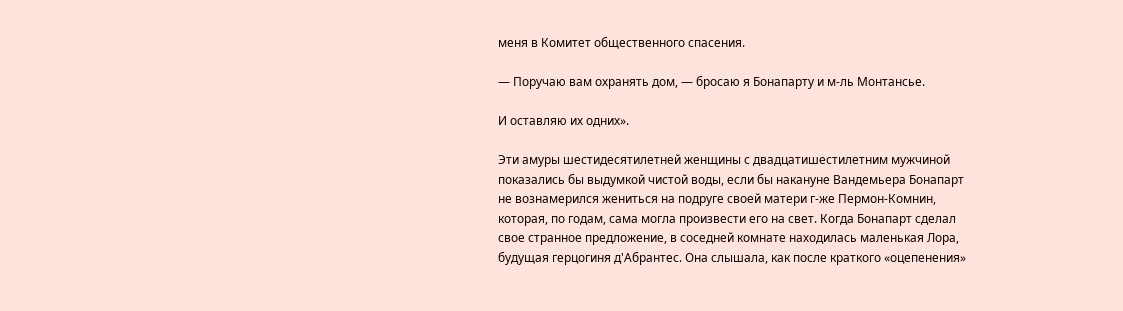меня в Комитет общественного спасения.

— Поручаю вам охранять дом, — бросаю я Бонапарту и м-ль Монтансье.

И оставляю их одних».

Эти амуры шестидесятилетней женщины с двадцатишестилетним мужчиной показались бы выдумкой чистой воды, если бы накануне Вандемьера Бонапарт не вознамерился жениться на подруге своей матери г-же Пермон-Комнин, которая, по годам, сама могла произвести его на свет. Когда Бонапарт сделал свое странное предложение, в соседней комнате находилась маленькая Лора, будущая герцогиня д'Абрантес. Она слышала, как после краткого «оцепенения»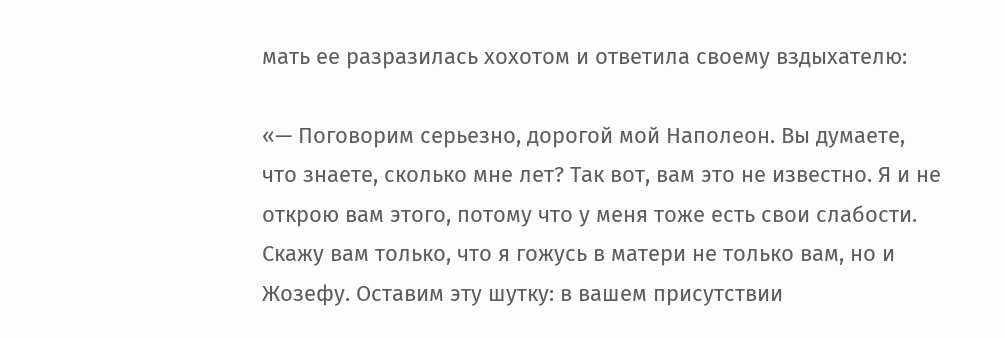мать ее разразилась хохотом и ответила своему вздыхателю:

«— Поговорим серьезно, дорогой мой Наполеон. Вы думаете, что знаете, сколько мне лет? Так вот, вам это не известно. Я и не открою вам этого, потому что у меня тоже есть свои слабости. Скажу вам только, что я гожусь в матери не только вам, но и Жозефу. Оставим эту шутку: в вашем присутствии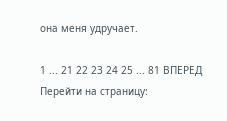она меня удручает.

1 ... 21 22 23 24 25 ... 81 ВПЕРЕД
Перейти на страницу: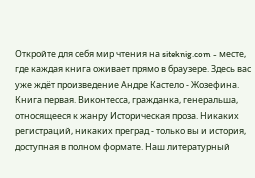Откройте для себя мир чтения на siteknig.com - месте, где каждая книга оживает прямо в браузере. Здесь вас уже ждёт произведение Андре Кастело - Жозефина. Книга первая. Виконтесса, гражданка, генеральша, относящееся к жанру Историческая проза. Никаких регистраций, никаких преград - только вы и история, доступная в полном формате. Наш литературный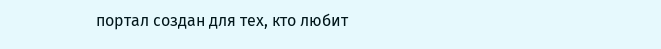портал создан для тех, кто любит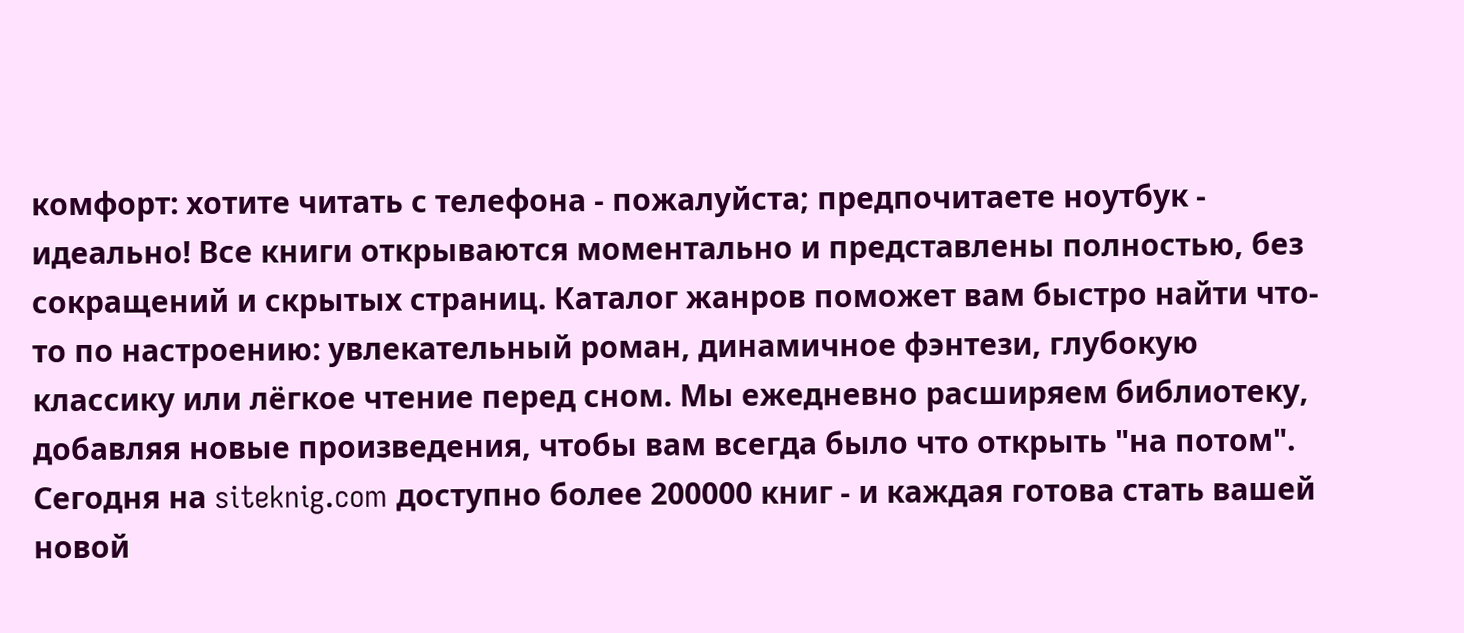комфорт: хотите читать с телефона - пожалуйста; предпочитаете ноутбук - идеально! Все книги открываются моментально и представлены полностью, без сокращений и скрытых страниц. Каталог жанров поможет вам быстро найти что-то по настроению: увлекательный роман, динамичное фэнтези, глубокую классику или лёгкое чтение перед сном. Мы ежедневно расширяем библиотеку, добавляя новые произведения, чтобы вам всегда было что открыть "на потом". Сегодня на siteknig.com доступно более 200000 книг - и каждая готова стать вашей новой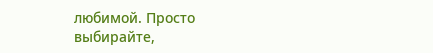любимой. Просто выбирайте,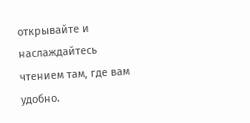открывайте и наслаждайтесь чтением там, где вам удобно.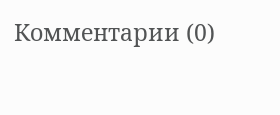Комментарии (0)